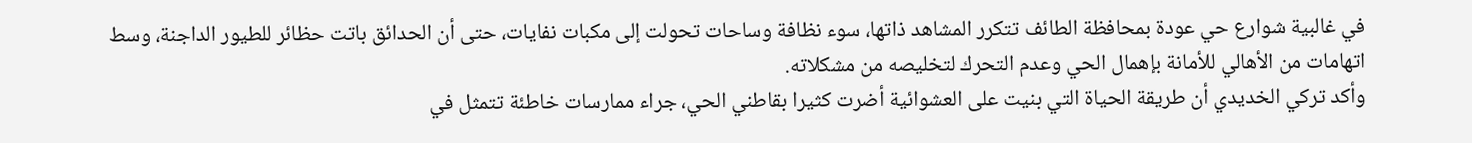في غالبية شوارع حي عودة بمحافظة الطائف تتكرر المشاهد ذاتها، سوء نظافة وساحات تحولت إلى مكبات نفايات، حتى أن الحدائق باتت حظائر للطيور الداجنة، وسط اتهامات من الأهالي للأمانة بإهمال الحي وعدم التحرك لتخليصه من مشكلاته.
وأكد تركي الخديدي أن طريقة الحياة التي بنيت على العشوائية أضرت كثيرا بقاطني الحي، جراء ممارسات خاطئة تتمثل في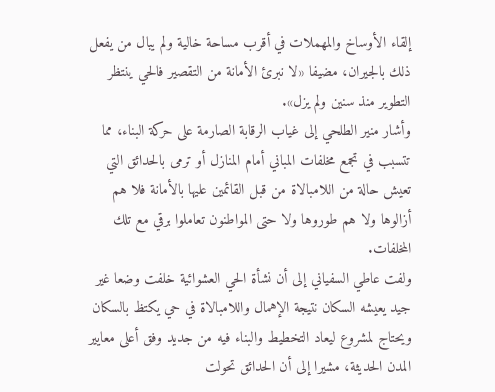إلقاء الأوساخ والمهملات في أقرب مساحة خالية ولم يبال من يفعل ذلك بالجيران، مضيفا «لا نبرئ الأمانة من التقصير فالحي ينتظر التطوير منذ سنين ولم يزل».
وأشار منير الطلحي إلى غياب الرقابة الصارمة على حركة البناء، مما تتسبب في تجمع مخلفات المباني أمام المنازل أو ترمى بالحدائق التي تعيش حالة من اللامبالاة من قبل القائمين عليها بالأمانة فلا هم أزالوها ولا هم طوروها ولا حتى المواطنون تعاملوا برقي مع تلك المخلفات.
ولفت عاطي السفياني إلى أن نشأة الحي العشوائية خلفت وضعا غير جيد يعيشه السكان نتيجة الإهمال واللامبالاة في حي يكتظ بالسكان ويحتاج لمشروع ليعاد التخطيط والبناء فيه من جديد وفق أعلى معايير المدن الحديثة، مشيرا إلى أن الحدائق تحولت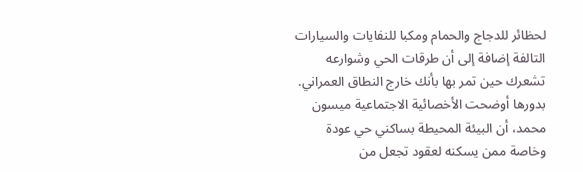لحظائر للدجاج والحمام ومكبا للنفايات والسيارات التالفة إضافة إلى أن طرقات الحي وشوارعه تشعرك حين تمر بها بأنك خارج النطاق العمراني.
بدورها أوضحت الأخصائية الاجتماعية ميسون محمد، أن البيئة المحيطة بساكني حي عودة وخاصة ممن يسكنه لعقود تجعل من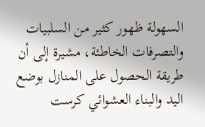السهولة ظهور كثير من السلبيات والتصرفات الخاطئة، مشيرة إلى أن طريقة الحصول على المنازل بوضع اليد والبناء العشوائي كرست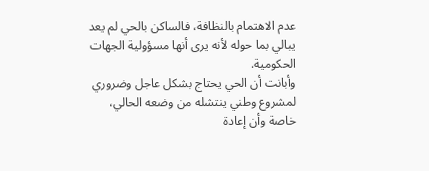عدم الاهتمام بالنظافة، فالساكن بالحي لم يعد يبالي بما حوله لأنه يرى أنها مسؤولية الجهات الحكومية.
وأبانت أن الحي يحتاج بشكل عاجل وضروري لمشروع وطني ينتشله من وضعه الحالي، خاصة وأن إعادة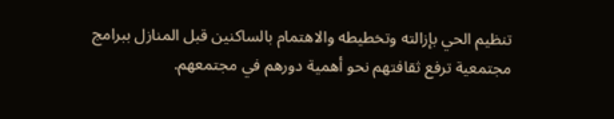تنظيم الحي بإزالته وتخطيطه والاهتمام بالساكنين قبل المنازل ببرامج مجتمعية ترفع ثقافتهم نحو أهمية دورهم في مجتمعهم.